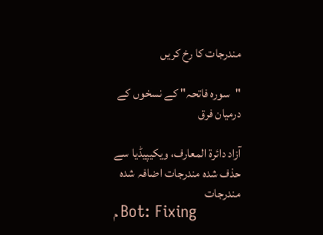مندرجات کا رخ کریں

"سورہ فاتحہ" کے نسخوں کے درمیان فرق

آزاد دائرۃ المعارف، ویکیپیڈیا سے
حذف شدہ مندرجات اضافہ شدہ مندرجات
م Bot: Fixing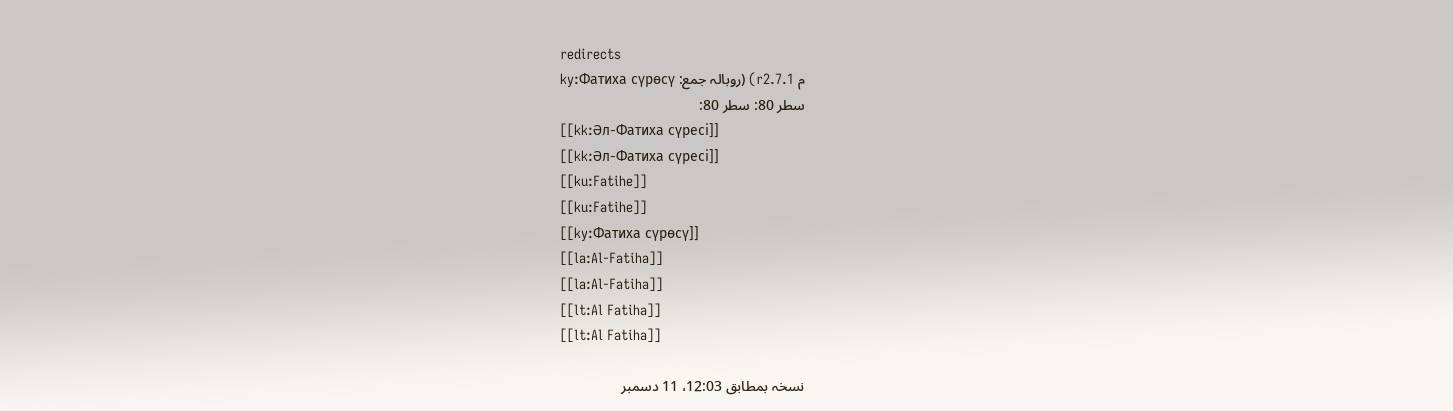redirects
م r2.7.1) (روبالہ جمع: ky:Фатиха сүрөсү
سطر 80: سطر 80:
[[kk:Әл-Фатиха сүресі]]
[[kk:Әл-Фатиха сүресі]]
[[ku:Fatihe]]
[[ku:Fatihe]]
[[ky:Фатиха сүрөсү]]
[[la:Al-Fatiha]]
[[la:Al-Fatiha]]
[[lt:Al Fatiha]]
[[lt:Al Fatiha]]

نسخہ بمطابق 12:03، 11 دسمبر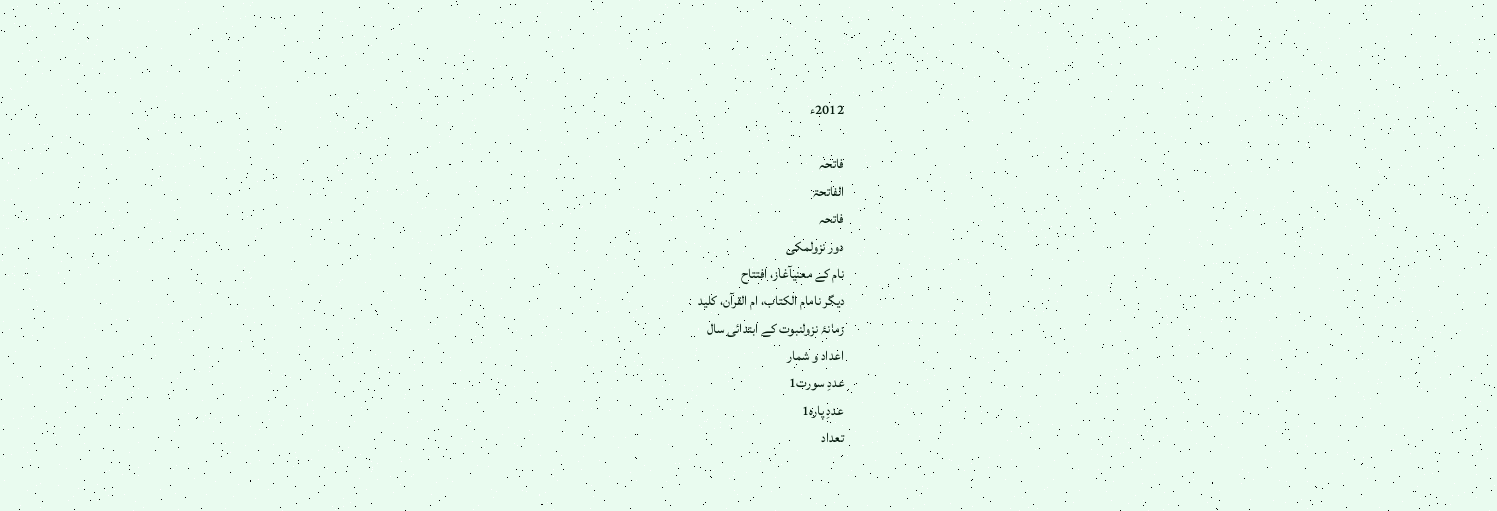2012ء

فاتحہ
الفاتحۃ
فاتحہ
دور نزولمکی
نام کے معنیآغاز، افتتاح
دیگر نامام الکتاب، ام القرآن، کلید
زمانۂ نزولنبوت کے ابتدائی سال
اعداد و شمار
عددِ سورت1
عددِ پارہ1
تعداد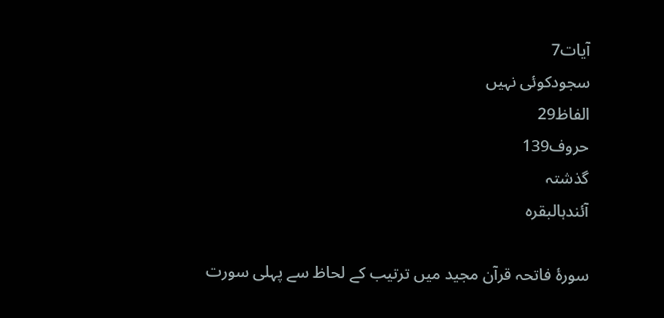آیات7
سجودکوئی نہیں
الفاظ29
حروف139
گذشتہ
آئندہالبقرہ

سورۂ فاتحہ قرآن مجید میں ترتیب کے لحاظ سے پہلی سورت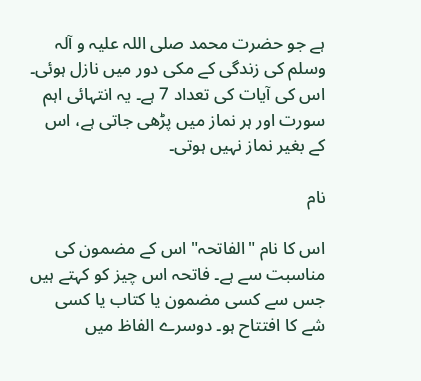ہے جو حضرت محمد صلی اللہ علیہ و آلہ وسلم کی زندگی کے مکی دور میں نازل ہوئی۔ اس کی آیات کی تعداد 7 ہے۔ یہ انتہائی اہم سورت اور ہر نماز میں پڑھی جاتی ہے، اس کے بغیر نماز نہیں ہوتی۔

نام

اس کا نام "الفاتحہ" اس کے مضمون کی مناسبت سے ہے۔ فاتحہ اس چیز کو کہتے ہیں جس سے کسی مضمون یا کتاب یا کسی شے کا افتتاح ہو۔ دوسرے الفاظ میں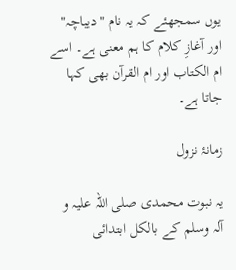یوں سمجھئے کہ یہ نام "دیباچہ" اور آغازِ کلام کا ہم معنی ہے۔ اسے ام الکتاب اور ام القرآن بھی کہا جاتا ہے۔

زمانۂ نزول

یہ نبوت محمدی صلی اللہ علیہ و آلہ وسلم کے بالکل ابتدائی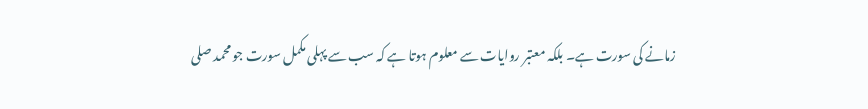زمانے کی سورت ہے۔ بلکہ معتبر روایات سے معلوم ہوتا ہے کہ سب سے پہلی مکمل سورت جو محمد صلی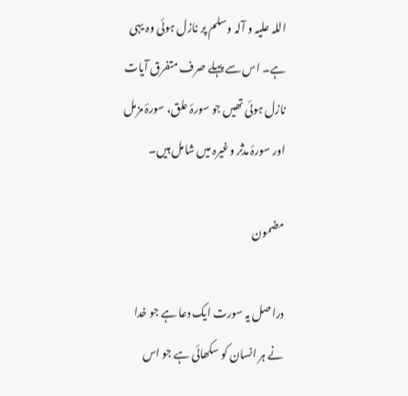اللہ علیہ و آلہ وسلم پر نازل ہوئی وہ یہی ہے۔ اس سے پہلے صرف متفرق آیات نازل ہوئی تھیں جو سورۂ علق، سورۂ مزمل اور سورۂ مدثر وغیرہ میں شامل ہیں۔

مضمون

دراصل یہ سورت ایک دعا ہے جو خدا نے ہر انسان کو سکھائی ہے جو اس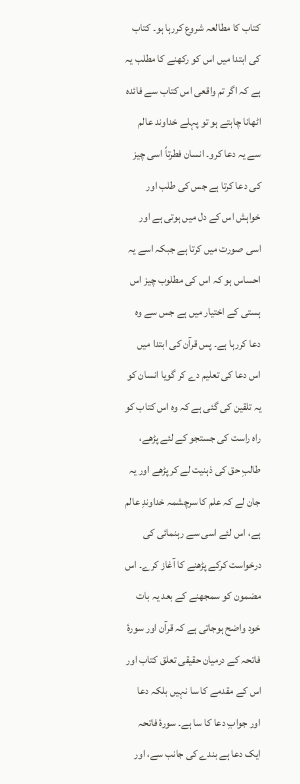کتاب کا مطالعہ شروع کررہا ہو۔ کتاب کی ابتدا میں اس کو رکھنے کا مطلب یہ ہے کہ اگر تم واقعی اس کتاب سے فائدہ اٹھانا چاہتے ہو تو پہلے خداوند عالم سے یہ دعا کرو۔ انسان فطرتاً اسی چیز کی دعا کرتا ہے جس کی طلب اور خواہش اس کے دل میں ہوتی ہے اور اسی صورت میں کرتا ہے جبکہ اسے یہ احساس ہو کہ اس کی مطلوب چیز اس ہستی کے اختیار میں ہے جس سے وہ دعا کررہا ہے۔ پس قرآن کی ابتدا میں اس دعا کی تعلیم دے کر گویا انسان کو یہ تلقین کی گئی ہے کہ وہ اس کتاب کو راہ راست کی جستجو کے لئے پڑھے، طالبِ حق کی ذہنیت لے کر پڑھے اور یہ جان لے کہ علم کا سرچشمہ خداوندِ عالم ہے، اس لئے اسی سے رہنمائی کی درخواست کرکے پڑھنے کا آغاز کرے۔ اس مضمون کو سمجھنے کے بعد یہ بات خود واضح ہوجاتی ہے کہ قرآن اور سورۂ فاتحہ کے درمیان حقیقی تعلق کتاب اور اس کے مقدمے کا سا نہیں بلکہ دعا اور جوابِ دعا کا سا ہے۔ سورۂ فاتحہ ایک دعا ہے بندے کی جانب سے، اور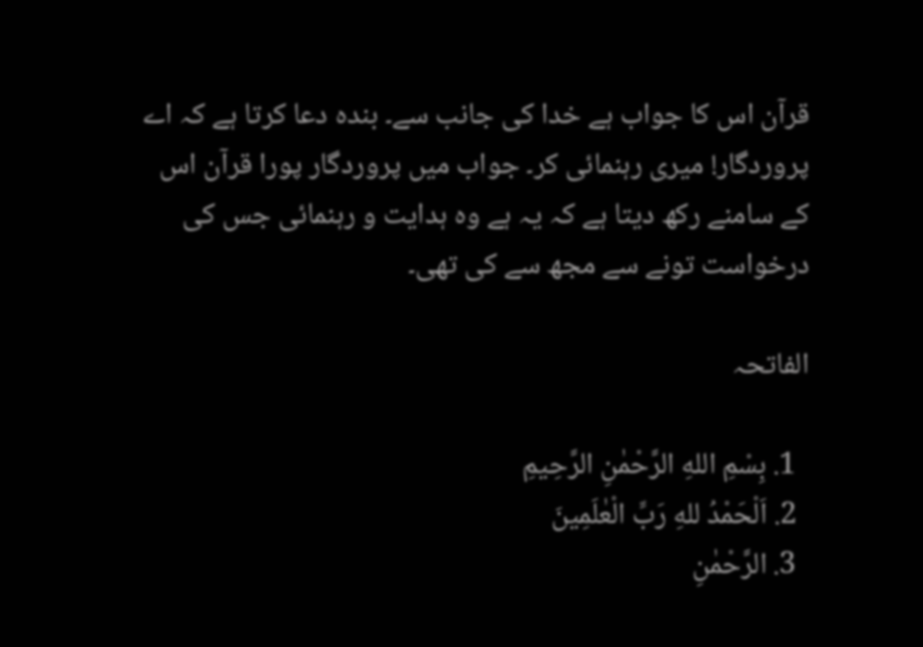قرآن اس کا جواب ہے خدا کی جانب سے۔ بندہ دعا کرتا ہے کہ اے پروردگار! میری رہنمائی کر۔ جواب میں پروردگار پورا قرآن اس کے سامنے رکھ دیتا ہے کہ یہ ہے وہ ہدایت و رہنمائی جس کی درخواست تونے سے مجھ سے کی تھی۔

الفاتحہ

  1. بِسْمِ اللهِ الرَّحْمٰنِ الرَّحِيمِ
  2. اَلْحَمْدُ للهِ رَبِّ الْعٰلَمِينَ
  3. الرَّحْمٰنِ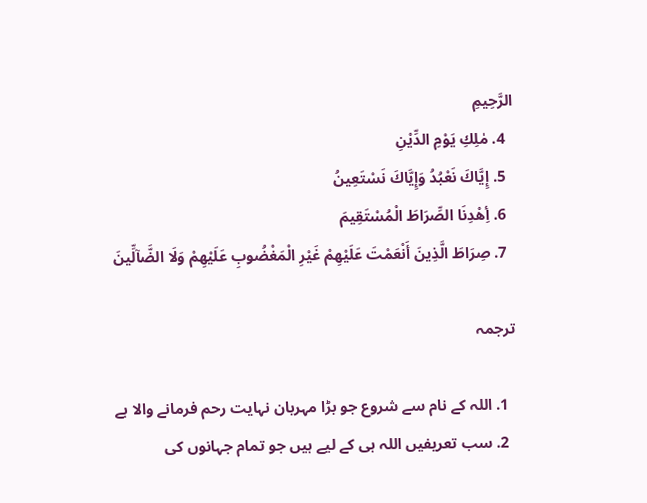الرَّحِيمِ
  4. مٰلِكِ يَوْمِ الدِّيْنِ
  5. إِيَّاكَ نَعْبُدُ وَإِيَّاكَ نَسْتَعِينُ
  6. أِهْدِنَا الصِّرَاطَ الْمُسْتَقِيمَ
  7. صِرَاطَ الَّذِينَ أَنْعَمْتَ عَلَيْهِمْ غَيْرِ الْمَغْضُوبِ عَلَيْهِمْ وَلَا الضَّآلِّينَ

ترجمہ

  1. اللہ کے نام سے شروع جو بڑا مہربان نہایت رحم فرمانے والا ہے
  2. سب تعریفیں اللہ ہی کے لیے ہیں جو تمام جہانوں کی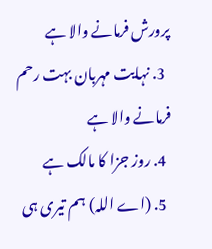پرورش فرمانے والا ہے
  3. نہایت مہربان بہت رحم فرمانے والا ہے
  4. روز جزا کا مالک ہے
  5. (اے اللہ) ہم تیری ہی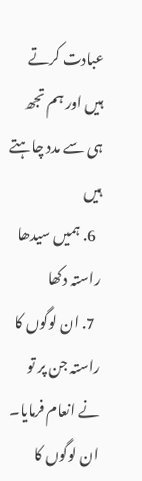عبادت کرتے ہیں اور ہم تجھ ہی سے مدد چاہتے ہیں
  6. ہمیں سیدھا راستہ دکھا
  7. ان لوگوں کا راستہ جن پر تو نے انعام فرمایا۔ ان لوگوں کا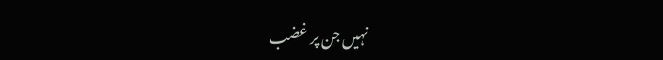نہیں جن پر غضب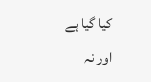کیا گیا ہے اور نہ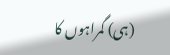(ہی) گمراہوں کا